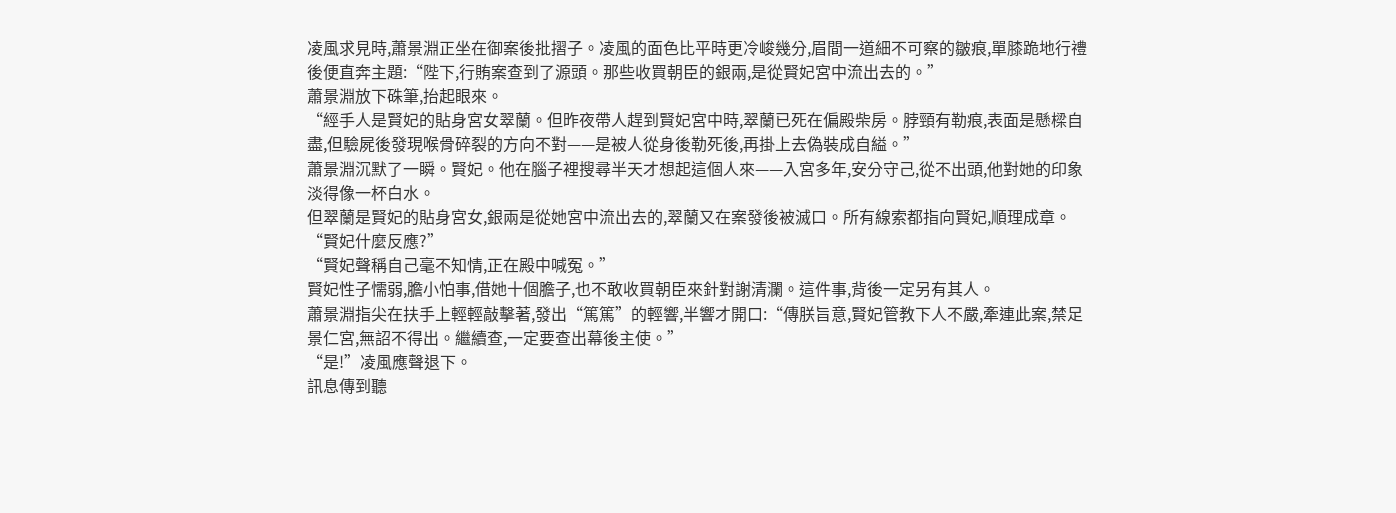凌風求見時,蕭景淵正坐在御案後批摺子。凌風的面色比平時更冷峻幾分,眉間一道細不可察的皺痕,單膝跪地行禮後便直奔主題:“陛下,行賄案查到了源頭。那些收買朝臣的銀兩,是從賢妃宮中流出去的。”
蕭景淵放下硃筆,抬起眼來。
“經手人是賢妃的貼身宮女翠蘭。但昨夜帶人趕到賢妃宮中時,翠蘭已死在偏殿柴房。脖頸有勒痕,表面是懸樑自盡,但驗屍後發現喉骨碎裂的方向不對——是被人從身後勒死後,再掛上去偽裝成自縊。”
蕭景淵沉默了一瞬。賢妃。他在腦子裡搜尋半天才想起這個人來——入宮多年,安分守己,從不出頭,他對她的印象淡得像一杯白水。
但翠蘭是賢妃的貼身宮女,銀兩是從她宮中流出去的,翠蘭又在案發後被滅口。所有線索都指向賢妃,順理成章。
“賢妃什麼反應?”
“賢妃聲稱自己毫不知情,正在殿中喊冤。”
賢妃性子懦弱,膽小怕事,借她十個膽子,也不敢收買朝臣來針對謝清瀾。這件事,背後一定另有其人。
蕭景淵指尖在扶手上輕輕敲擊著,發出“篤篤”的輕響,半響才開口:“傳朕旨意,賢妃管教下人不嚴,牽連此案,禁足景仁宮,無詔不得出。繼續查,一定要查出幕後主使。”
“是!”凌風應聲退下。
訊息傳到聽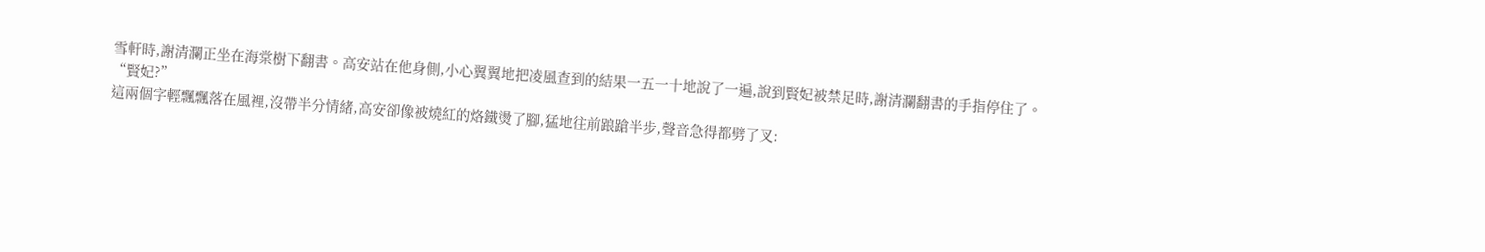雪軒時,謝清瀾正坐在海棠樹下翻書。高安站在他身側,小心翼翼地把凌風查到的結果一五一十地說了一遍,說到賢妃被禁足時,謝清瀾翻書的手指停住了。
“賢妃?”
這兩個字輕飄飄落在風裡,沒帶半分情緒,高安卻像被燒紅的烙鐵燙了腳,猛地往前踉蹌半步,聲音急得都劈了叉: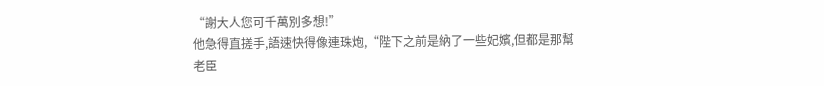“謝大人您可千萬別多想!”
他急得直搓手,語速快得像連珠炮,“陛下之前是納了一些妃嬪,但都是那幫老臣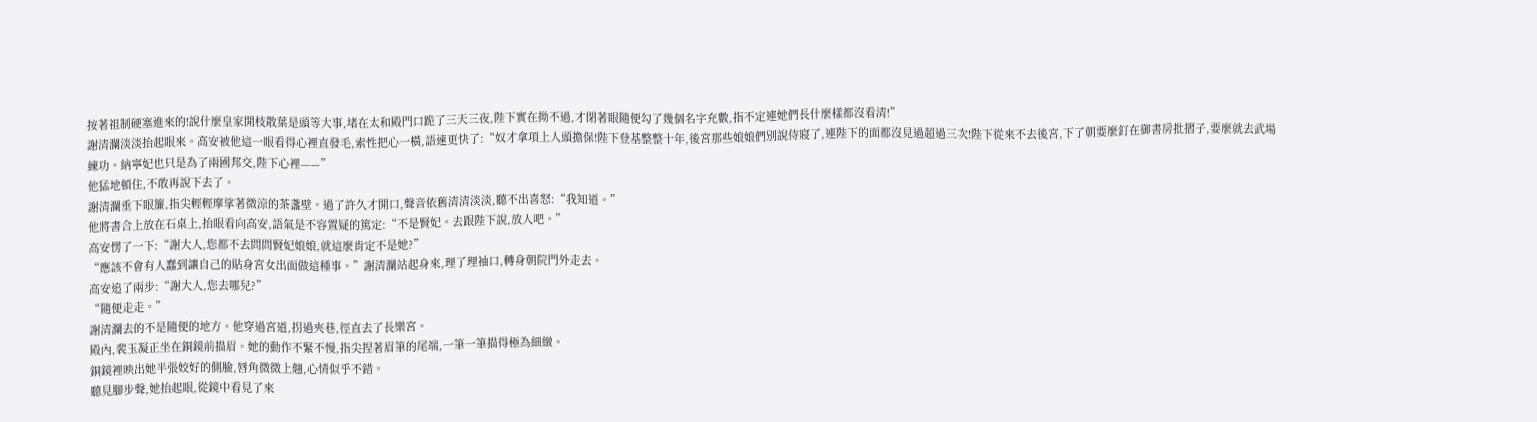按著祖制硬塞進來的!說什麼皇家開枝散葉是頭等大事,堵在太和殿門口跪了三天三夜,陛下實在拗不過,才閉著眼隨便勾了幾個名字充數,指不定連她們長什麼樣都沒看清!”
謝清瀾淡淡抬起眼來。高安被他這一眼看得心裡直發毛,索性把心一橫,語速更快了:“奴才拿項上人頭擔保!陛下登基整整十年,後宮那些娘娘們別說侍寢了,連陛下的面都沒見過超過三次!陛下從來不去後宮,下了朝要麼釘在御書房批摺子,要麼就去武場練功。納寧妃也只是為了兩國邦交,陛下心裡——”
他猛地頓住,不敢再說下去了。
謝清瀾垂下眼簾,指尖輕輕摩挲著微涼的茶盞壁。過了許久才開口,聲音依舊清清淡淡,聽不出喜怒:“我知道。”
他將書合上放在石桌上,抬眼看向高安,語氣是不容置疑的篤定:“不是賢妃。去跟陛下說,放人吧。”
高安愣了一下:“謝大人,您都不去問問賢妃娘娘,就這麼肯定不是她?”
“應該不會有人蠢到讓自己的貼身宮女出面做這種事。”謝清瀾站起身來,理了理袖口,轉身朝院門外走去。
高安追了兩步:“謝大人,您去哪兒?”
“隨便走走。”
謝清瀾去的不是隨便的地方。他穿過宮道,拐過夾巷,徑直去了長樂宮。
殿內,裴玉凝正坐在銅鏡前描眉。她的動作不緊不慢,指尖捏著眉筆的尾端,一筆一筆描得極為細緻。
銅鏡裡映出她半張姣好的側臉,唇角微微上翹,心情似乎不錯。
聽見腳步聲,她抬起眼,從鏡中看見了來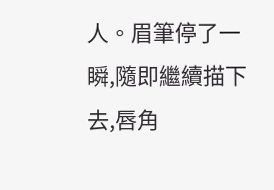人。眉筆停了一瞬,隨即繼續描下去,唇角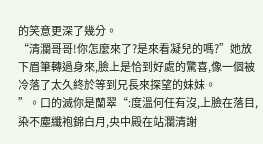的笑意更深了幾分。
“清瀾哥哥!你怎麼來了?是來看凝兒的嗎?”她放下眉筆轉過身來,臉上是恰到好處的驚喜,像一個被冷落了太久終於等到兄長來探望的妹妹。
”。口的滅你是蘭翠“:度溫何任有沒,上臉在落目,染不塵纖袍錦白月,央中殿在站瀾清謝